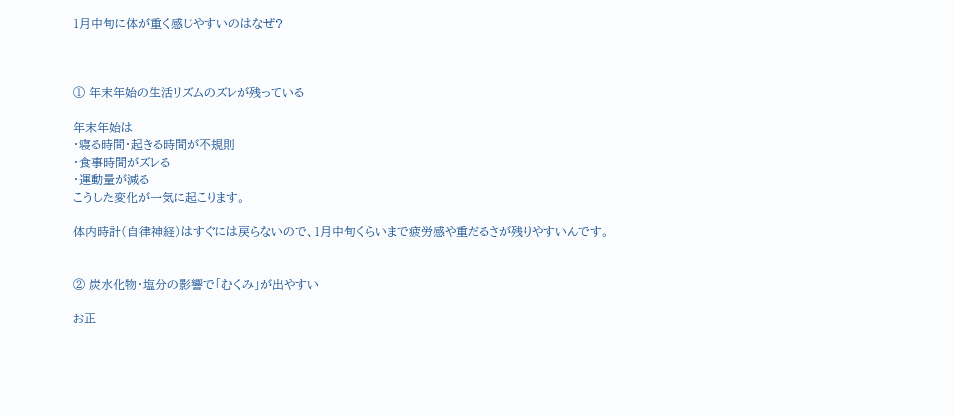1月中旬に体が重く感じやすいのはなぜ?



① 年末年始の生活リズムのズレが残っている

年末年始は
・寝る時間・起きる時間が不規則
・食事時間がズレる
・運動量が減る
こうした変化が一気に起こります。

体内時計(自律神経)はすぐには戻らないので、1月中旬くらいまで疲労感や重だるさが残りやすいんです。


② 炭水化物・塩分の影響で「むくみ」が出やすい

お正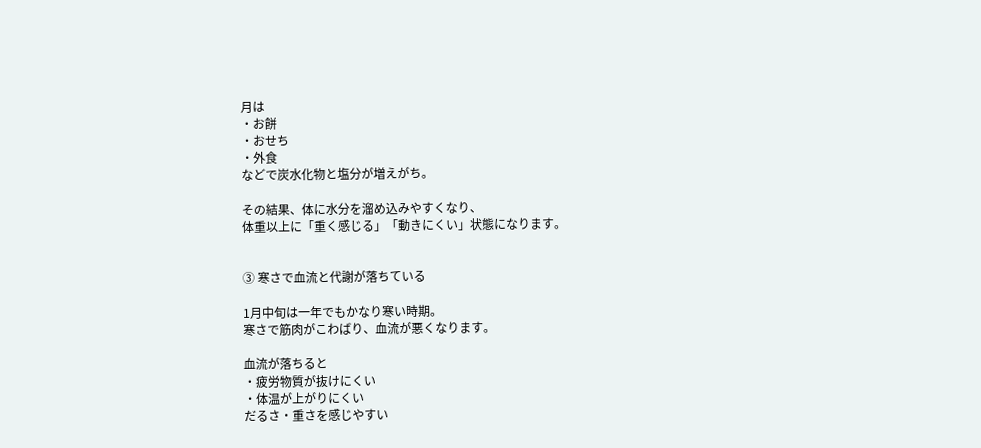月は
・お餅
・おせち
・外食
などで炭水化物と塩分が増えがち。

その結果、体に水分を溜め込みやすくなり、
体重以上に「重く感じる」「動きにくい」状態になります。


③ 寒さで血流と代謝が落ちている

1月中旬は一年でもかなり寒い時期。
寒さで筋肉がこわばり、血流が悪くなります。

血流が落ちると
・疲労物質が抜けにくい
・体温が上がりにくい
だるさ・重さを感じやすい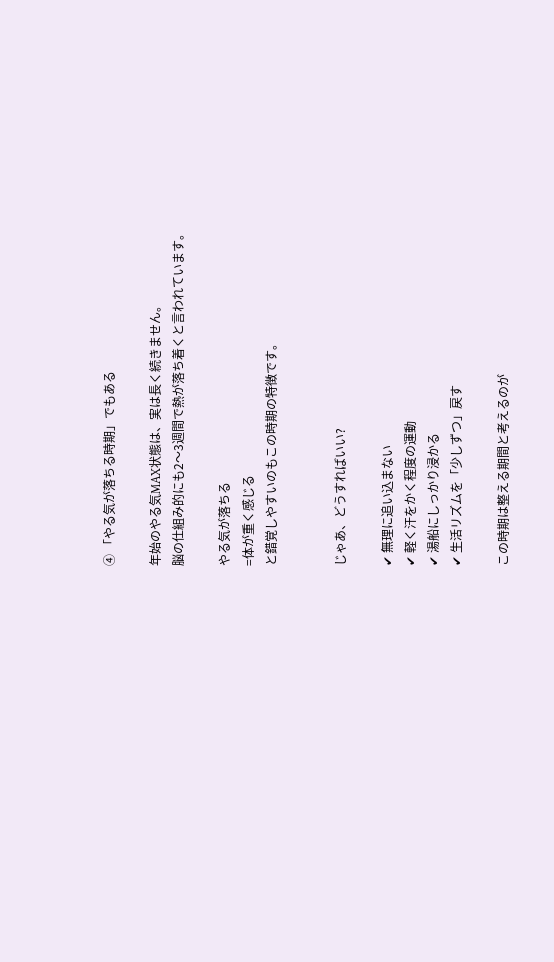④ 「やる気が落ちる時期」でもある

年始のやる気MAX状態は、実は長く続きません。
脳の仕組み的にも2〜3週間で熱が落ち着くと言われています。

やる気が落ちる
=体が重く感じる
と錯覚しやすいのもこの時期の特徴です。


じゃあ、どうすればいい?

✔ 無理に追い込まない
✔ 軽く汗をかく程度の運動
✔ 湯船にしっかり浸かる
✔ 生活リズムを「少しずつ」戻す

この時期は整える期間と考えるのが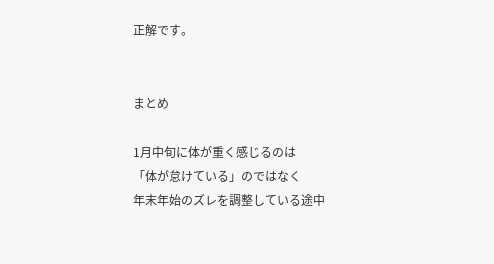正解です。


まとめ

1月中旬に体が重く感じるのは
「体が怠けている」のではなく
年末年始のズレを調整している途中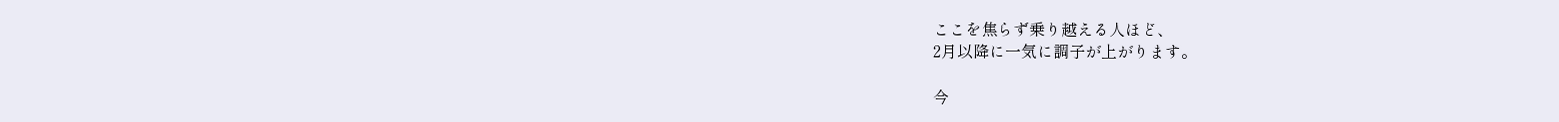ここを焦らず乗り越える人ほど、
2月以降に一気に調子が上がります。

今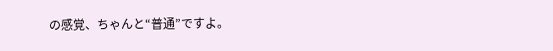の感覚、ちゃんと“普通”ですよ。